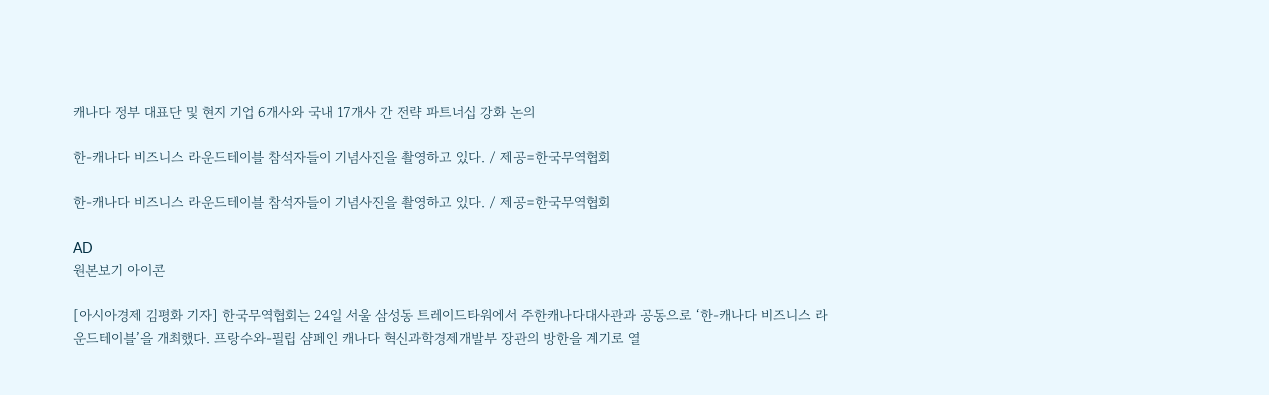캐나다 정부 대표단 및 현지 기업 6개사와 국내 17개사 간 전략 파트너십 강화 논의

한-캐나다 비즈니스 라운드테이블 참석자들이 기념사진을 촬영하고 있다. / 제공=한국무역협회

한-캐나다 비즈니스 라운드테이블 참석자들이 기념사진을 촬영하고 있다. / 제공=한국무역협회

AD
원본보기 아이콘

[아시아경제 김평화 기자] 한국무역협회는 24일 서울 삼성동 트레이드타워에서 주한캐나다대사관과 공동으로 ‘한-캐나다 비즈니스 라운드테이블’을 개최했다. 프랑수와-필립 샴페인 캐나다 혁신과학경제개발부 장관의 방한을 계기로 열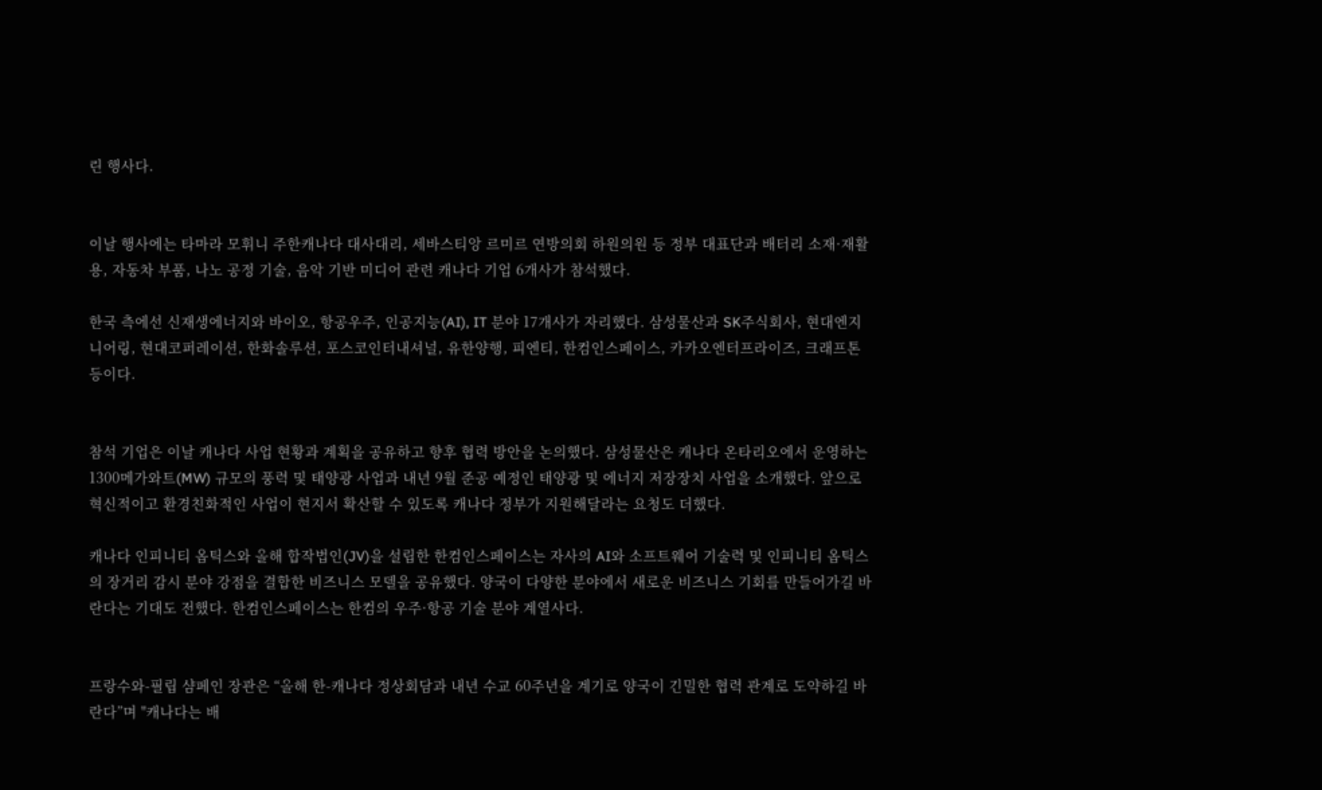린 행사다.


이날 행사에는 타마라 모휘니 주한캐나다 대사대리, 세바스티앙 르미르 연방의회 하원의원 등 정부 대표단과 배터리 소재·재활용, 자동차 부품, 나노 공정 기술, 음악 기반 미디어 관련 캐나다 기업 6개사가 참석했다.

한국 측에선 신재생에너지와 바이오, 항공우주, 인공지능(AI), IT 분야 17개사가 자리했다. 삼성물산과 SK주식회사, 현대엔지니어링, 현대코퍼레이션, 한화솔루션, 포스코인터내셔널, 유한양행, 피엔티, 한컴인스페이스, 카카오엔터프라이즈, 크래프톤 등이다.


참석 기업은 이날 캐나다 사업 현황과 계획을 공유하고 향후 협력 방안을 논의했다. 삼성물산은 캐나다 온타리오에서 운영하는 1300메가와트(MW) 규모의 풍력 및 태양광 사업과 내년 9월 준공 예정인 태양광 및 에너지 저장장치 사업을 소개했다. 앞으로 혁신적이고 환경친화적인 사업이 현지서 확산할 수 있도록 캐나다 정부가 지원해달라는 요청도 더했다.

캐나다 인피니티 옵틱스와 올해 합작법인(JV)을 설립한 한컴인스페이스는 자사의 AI와 소프트웨어 기술력 및 인피니티 옵틱스의 장거리 감시 분야 강점을 결합한 비즈니스 모델을 공유했다. 양국이 다양한 분야에서 새로운 비즈니스 기회를 만들어가길 바란다는 기대도 전했다. 한컴인스페이스는 한컴의 우주·항공 기술 분야 계열사다.


프랑수와-필립 샴페인 장관은 “올해 한-캐나다 정상회담과 내년 수교 60주년을 계기로 양국이 긴밀한 협력 관계로 도약하길 바란다”며 "캐나다는 배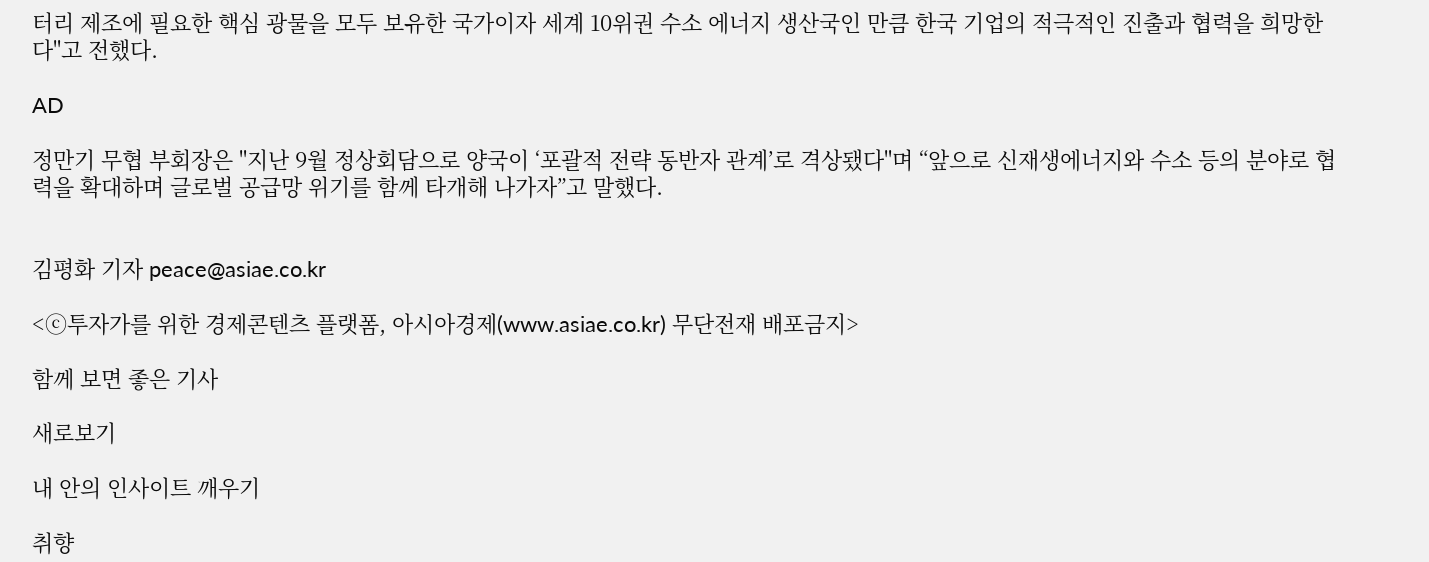터리 제조에 필요한 핵심 광물을 모두 보유한 국가이자 세계 10위권 수소 에너지 생산국인 만큼 한국 기업의 적극적인 진출과 협력을 희망한다"고 전했다.

AD

정만기 무협 부회장은 "지난 9월 정상회담으로 양국이 ‘포괄적 전략 동반자 관계’로 격상됐다"며 “앞으로 신재생에너지와 수소 등의 분야로 협력을 확대하며 글로벌 공급망 위기를 함께 타개해 나가자”고 말했다.


김평화 기자 peace@asiae.co.kr

<ⓒ투자가를 위한 경제콘텐츠 플랫폼, 아시아경제(www.asiae.co.kr) 무단전재 배포금지>

함께 보면 좋은 기사

새로보기

내 안의 인사이트 깨우기

취향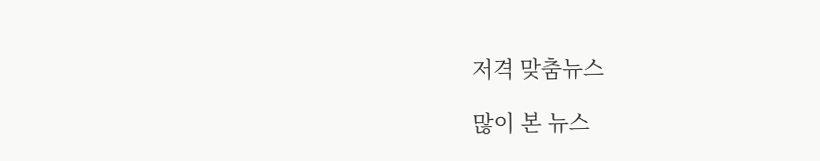저격 맞춤뉴스

많이 본 뉴스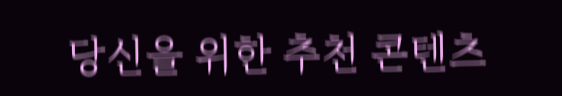당신을 위한 추천 콘텐츠